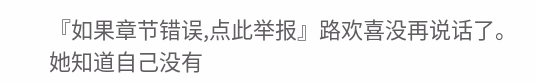『如果章节错误,点此举报』路欢喜没再说话了。
她知道自己没有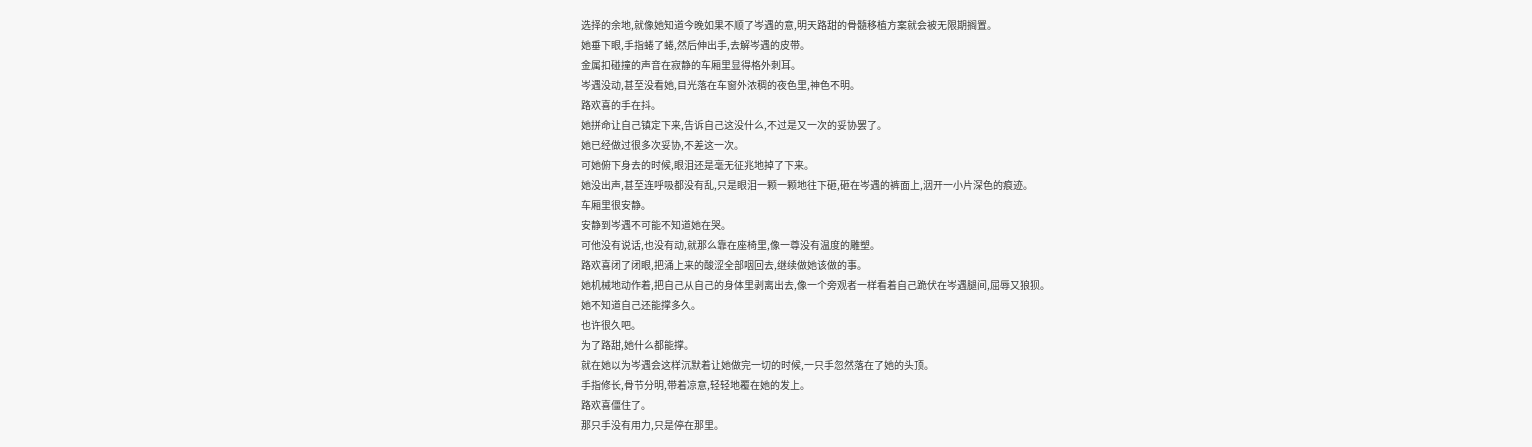选择的余地,就像她知道今晚如果不顺了岑遇的意,明天路甜的骨髓移植方案就会被无限期搁置。
她垂下眼,手指蜷了蜷,然后伸出手,去解岑遇的皮带。
金属扣碰撞的声音在寂静的车厢里显得格外刺耳。
岑遇没动,甚至没看她,目光落在车窗外浓稠的夜色里,神色不明。
路欢喜的手在抖。
她拼命让自己镇定下来,告诉自己这没什么,不过是又一次的妥协罢了。
她已经做过很多次妥协,不差这一次。
可她俯下身去的时候,眼泪还是毫无征兆地掉了下来。
她没出声,甚至连呼吸都没有乱,只是眼泪一颗一颗地往下砸,砸在岑遇的裤面上,洇开一小片深色的痕迹。
车厢里很安静。
安静到岑遇不可能不知道她在哭。
可他没有说话,也没有动,就那么靠在座椅里,像一尊没有温度的雕塑。
路欢喜闭了闭眼,把涌上来的酸涩全部咽回去,继续做她该做的事。
她机械地动作着,把自己从自己的身体里剥离出去,像一个旁观者一样看着自己跪伏在岑遇腿间,屈辱又狼狈。
她不知道自己还能撑多久。
也许很久吧。
为了路甜,她什么都能撑。
就在她以为岑遇会这样沉默着让她做完一切的时候,一只手忽然落在了她的头顶。
手指修长,骨节分明,带着凉意,轻轻地覆在她的发上。
路欢喜僵住了。
那只手没有用力,只是停在那里。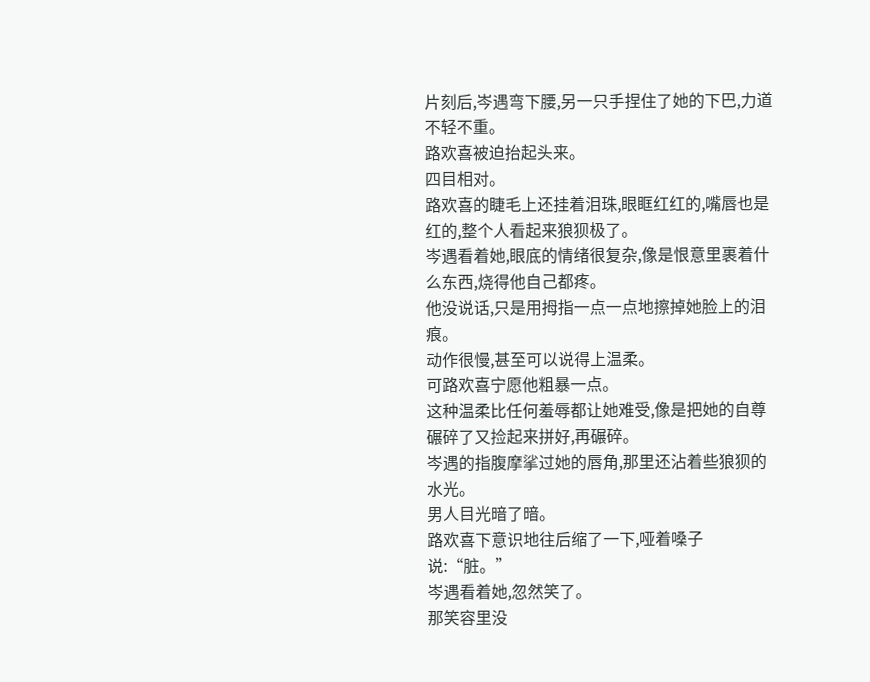片刻后,岑遇弯下腰,另一只手捏住了她的下巴,力道不轻不重。
路欢喜被迫抬起头来。
四目相对。
路欢喜的睫毛上还挂着泪珠,眼眶红红的,嘴唇也是红的,整个人看起来狼狈极了。
岑遇看着她,眼底的情绪很复杂,像是恨意里裹着什么东西,烧得他自己都疼。
他没说话,只是用拇指一点一点地擦掉她脸上的泪痕。
动作很慢,甚至可以说得上温柔。
可路欢喜宁愿他粗暴一点。
这种温柔比任何羞辱都让她难受,像是把她的自尊碾碎了又捡起来拼好,再碾碎。
岑遇的指腹摩挲过她的唇角,那里还沾着些狼狈的水光。
男人目光暗了暗。
路欢喜下意识地往后缩了一下,哑着嗓子说:“脏。”
岑遇看着她,忽然笑了。
那笑容里没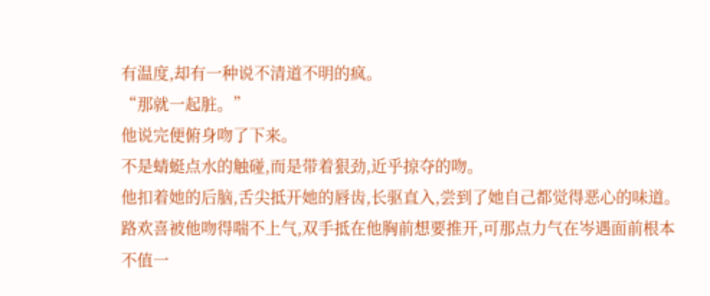有温度,却有一种说不清道不明的疯。
“那就一起脏。”
他说完便俯身吻了下来。
不是蜻蜓点水的触碰,而是带着狠劲,近乎掠夺的吻。
他扣着她的后脑,舌尖抵开她的唇齿,长驱直入,尝到了她自己都觉得恶心的味道。
路欢喜被他吻得喘不上气,双手抵在他胸前想要推开,可那点力气在岑遇面前根本不值一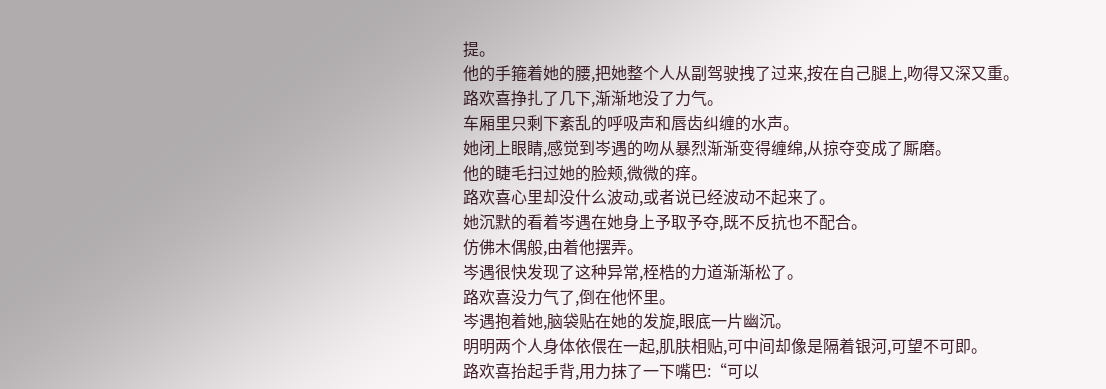提。
他的手箍着她的腰,把她整个人从副驾驶拽了过来,按在自己腿上,吻得又深又重。
路欢喜挣扎了几下,渐渐地没了力气。
车厢里只剩下紊乱的呼吸声和唇齿纠缠的水声。
她闭上眼睛,感觉到岑遇的吻从暴烈渐渐变得缠绵,从掠夺变成了厮磨。
他的睫毛扫过她的脸颊,微微的痒。
路欢喜心里却没什么波动,或者说已经波动不起来了。
她沉默的看着岑遇在她身上予取予夺,既不反抗也不配合。
仿佛木偶般,由着他摆弄。
岑遇很快发现了这种异常,桎梏的力道渐渐松了。
路欢喜没力气了,倒在他怀里。
岑遇抱着她,脑袋贴在她的发旋,眼底一片幽沉。
明明两个人身体依偎在一起,肌肤相贴,可中间却像是隔着银河,可望不可即。
路欢喜抬起手背,用力抹了一下嘴巴:“可以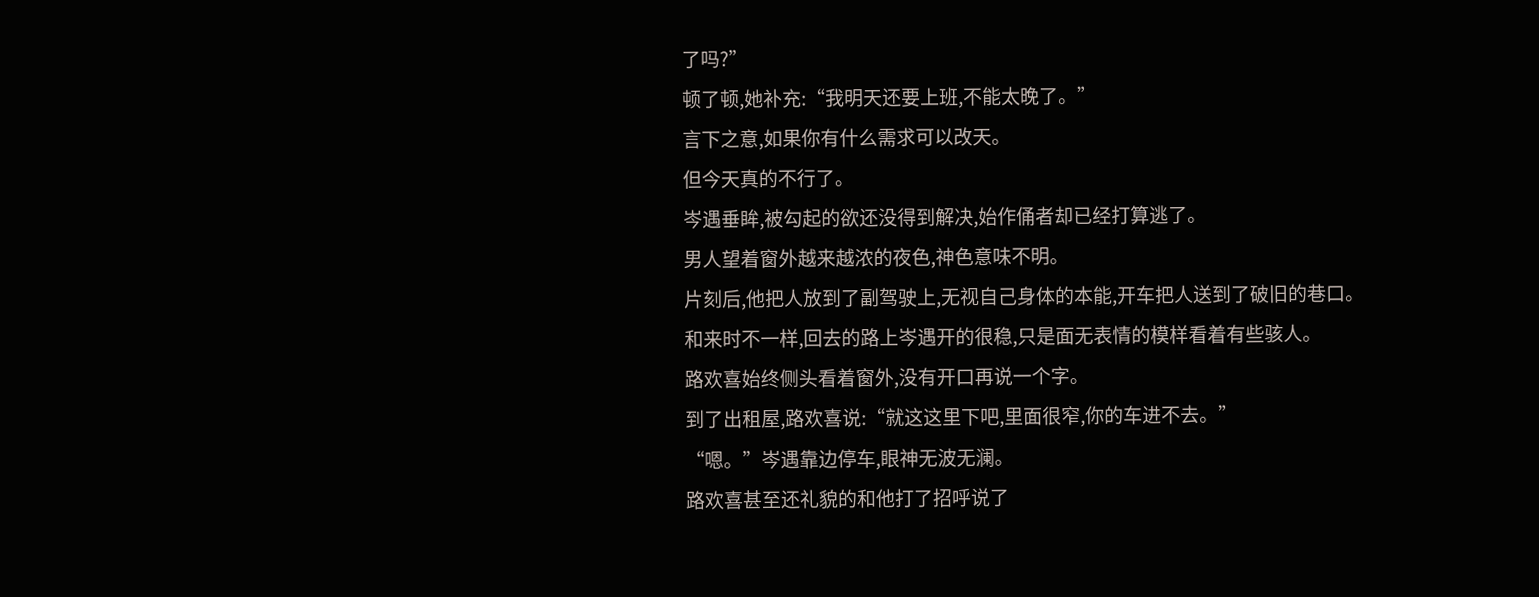了吗?”
顿了顿,她补充:“我明天还要上班,不能太晚了。”
言下之意,如果你有什么需求可以改天。
但今天真的不行了。
岑遇垂眸,被勾起的欲还没得到解决,始作俑者却已经打算逃了。
男人望着窗外越来越浓的夜色,神色意味不明。
片刻后,他把人放到了副驾驶上,无视自己身体的本能,开车把人送到了破旧的巷口。
和来时不一样,回去的路上岑遇开的很稳,只是面无表情的模样看着有些骇人。
路欢喜始终侧头看着窗外,没有开口再说一个字。
到了出租屋,路欢喜说:“就这这里下吧,里面很窄,你的车进不去。”
“嗯。”岑遇靠边停车,眼神无波无澜。
路欢喜甚至还礼貌的和他打了招呼说了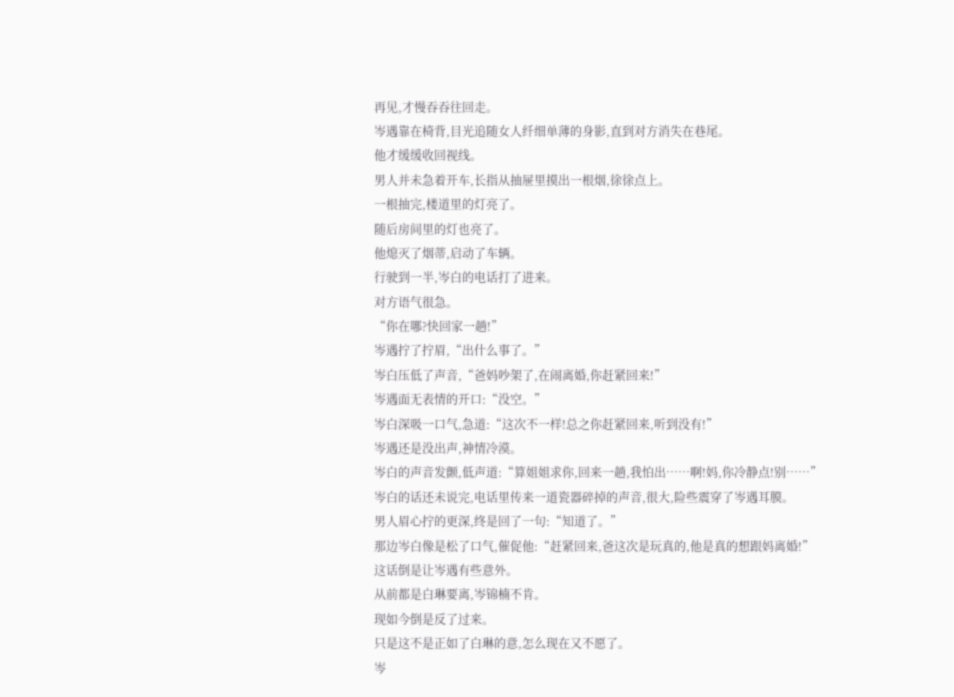再见,才慢吞吞往回走。
岑遇靠在椅背,目光追随女人纤细单薄的身影,直到对方消失在巷尾。
他才缓缓收回视线。
男人并未急着开车,长指从抽屉里摸出一根烟,徐徐点上。
一根抽完,楼道里的灯亮了。
随后房间里的灯也亮了。
他熄灭了烟蒂,启动了车辆。
行驶到一半,岑白的电话打了进来。
对方语气很急。
“你在哪?快回家一趟!”
岑遇拧了拧眉,“出什么事了。”
岑白压低了声音,“爸妈吵架了,在闹离婚,你赶紧回来!”
岑遇面无表情的开口:“没空。”
岑白深吸一口气,急道:“这次不一样!总之你赶紧回来,听到没有!”
岑遇还是没出声,神情冷漠。
岑白的声音发颤,低声道:“算姐姐求你,回来一趟,我怕出……啊!妈,你冷静点!别……”
岑白的话还未说完,电话里传来一道瓷器碎掉的声音,很大,险些震穿了岑遇耳膜。
男人眉心拧的更深,终是回了一句:“知道了。”
那边岑白像是松了口气,催促他:“赶紧回来,爸这次是玩真的,他是真的想跟妈离婚!”
这话倒是让岑遇有些意外。
从前都是白琳要离,岑锦楠不肯。
现如今倒是反了过来。
只是这不是正如了白琳的意,怎么现在又不愿了。
岑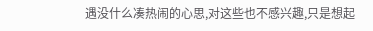遇没什么凑热闹的心思,对这些也不感兴趣,只是想起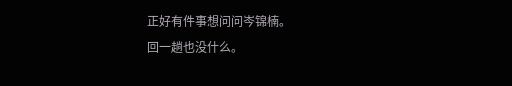正好有件事想问问岑锦楠。
回一趟也没什么。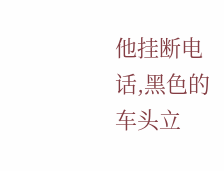他挂断电话,黑色的车头立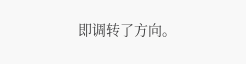即调转了方向。